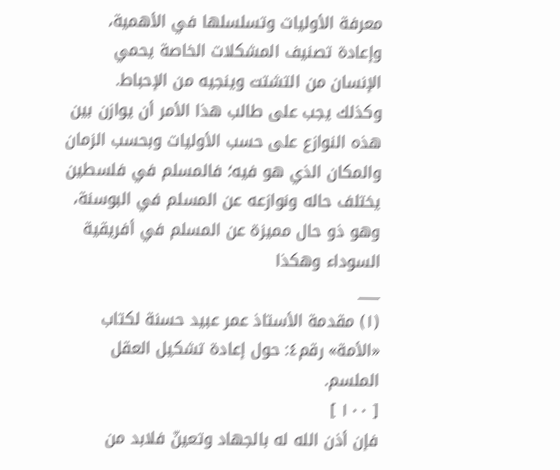معرفة الأوليات وتسلسلها في الأهمية، وإعادة تصنيف المشكلات الخاصة يحمي الإنسان من التشتت وينجيه من الإحباط.
وكذلك يجب على طالب هذا الأمر أن يوازن بين هذه النوازع على حسب الأوليات وبحسب الزمان والمكان الذي هو فيه؛ فالمسلم في فلسطين يختلف حاله ونوازعه عن المسلم في البوسنة، وهو ذو حال مميزة عن المسلم في أفريقية السوداء وهكذا
___
(١) مقدمة الأستاذ عمر عبيد حسنة لكتاب «الأمة» رقم٤: حول إعادة تشكيل العقل الملسم.
[ ١٠٠ ]
فإن أذن الله له بالجهاد وتعينّ فلابد من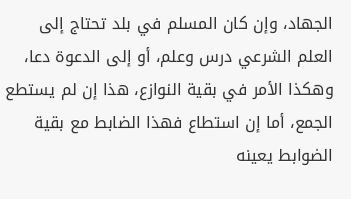الجهاد، وإن كان المسلم في بلد تحتاج إلى العلم الشرعي درس وعلم، أو إلى الدعوة دعا، وهكذا الأمر في بقية النوازع، هذا إن لم يستطع الجمع، أما إن استطاع فهذا الضابط مع بقية الضوابط يعينه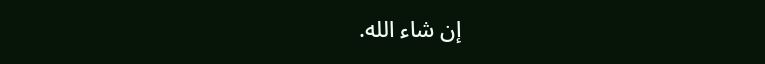إن شاء الله.